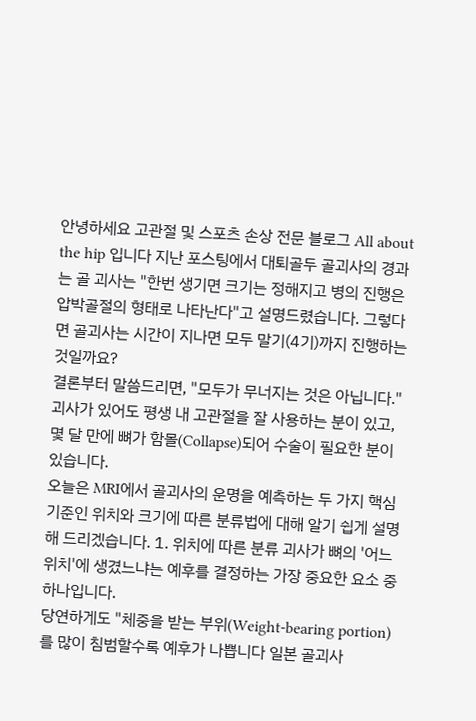안녕하세요 고관절 및 스포츠 손상 전문 블로그 All about the hip 입니다 지난 포스팅에서 대퇴골두 골괴사의 경과는 골 괴사는 "한번 생기면 크기는 정해지고 병의 진행은 압박골절의 형태로 나타난다"고 설명드렸습니다. 그렇다면 골괴사는 시간이 지나면 모두 말기(4기)까지 진행하는 것일까요?
결론부터 말씀드리면, "모두가 무너지는 것은 아닙니다." 괴사가 있어도 평생 내 고관절을 잘 사용하는 분이 있고, 몇 달 만에 뼈가 함몰(Collapse)되어 수술이 필요한 분이 있습니다.
오늘은 MRI에서 골괴사의 운명을 예측하는 두 가지 핵심 기준인 위치와 크기에 따른 분류법에 대해 알기 쉽게 설명해 드리겠습니다. 1. 위치에 따른 분류 괴사가 뼈의 '어느 위치'에 생겼느냐는 예후를 결정하는 가장 중요한 요소 중 하나입니다.
당연하게도 "체중을 받는 부위(Weight-bearing portion)를 많이 침범할수록 예후가 나쁩니다 일본 골괴사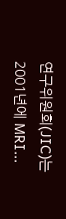연구위원회(JIC)는 2001년에 MRI...